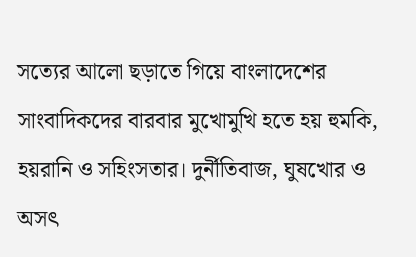সত্যের আলো ছড়াতে গিয়ে বাংলাদেশের সাংবাদিকদের বারবার মুখোমুখি হতে হয় হুমকি, হয়রানি ও সহিংসতার। দুর্নীতিবাজ, ঘুষখোর ও অসৎ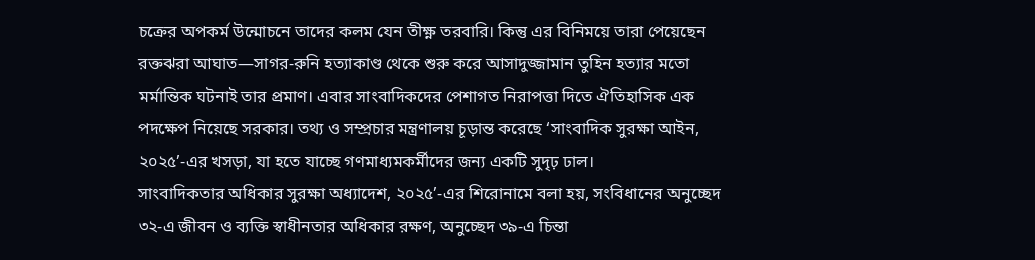চক্রের অপকর্ম উন্মোচনে তাদের কলম যেন তীক্ষ্ণ তরবারি। কিন্তু এর বিনিময়ে তারা পেয়েছেন রক্তঝরা আঘাত—সাগর-রুনি হত্যাকাণ্ড থেকে শুরু করে আসাদুজ্জামান তুহিন হত্যার মতো মর্মান্তিক ঘটনাই তার প্রমাণ। এবার সাংবাদিকদের পেশাগত নিরাপত্তা দিতে ঐতিহাসিক এক পদক্ষেপ নিয়েছে সরকার। তথ্য ও সম্প্রচার মন্ত্রণালয় চূড়ান্ত করেছে ‘সাংবাদিক সুরক্ষা আইন, ২০২৫’-এর খসড়া, যা হতে যাচ্ছে গণমাধ্যমকর্মীদের জন্য একটি সুদৃঢ় ঢাল।
সাংবাদিকতার অধিকার সুরক্ষা অধ্যাদেশ, ২০২৫’-এর শিরোনামে বলা হয়, সংবিধানের অনুচ্ছেদ ৩২-এ জীবন ও ব্যক্তি স্বাধীনতার অধিকার রক্ষণ, অনুচ্ছেদ ৩৯-এ চিন্তা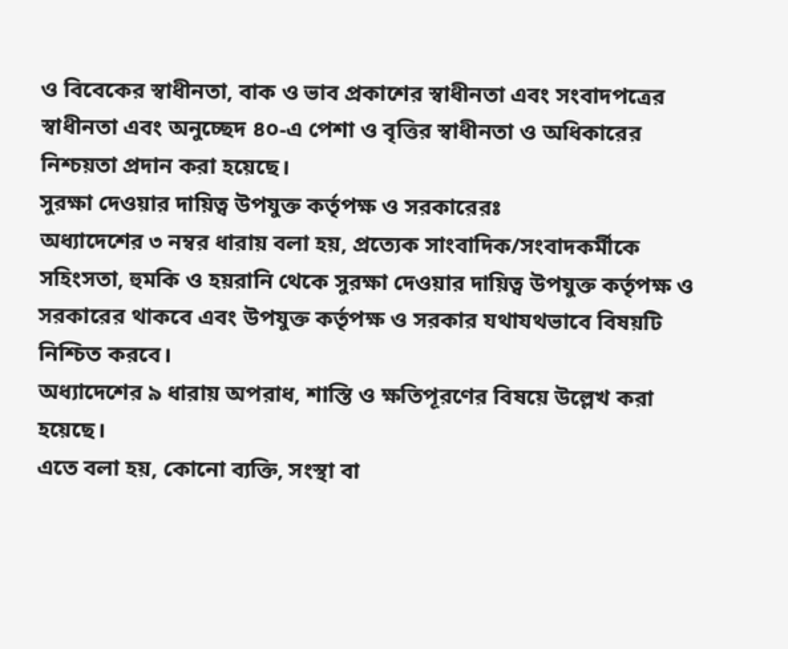ও বিবেকের স্বাধীনতা, বাক ও ভাব প্রকাশের স্বাধীনতা এবং সংবাদপত্রের স্বাধীনতা এবং অনুচ্ছেদ ৪০-এ পেশা ও বৃত্তির স্বাধীনতা ও অধিকারের নিশ্চয়তা প্রদান করা হয়েছে।
সুরক্ষা দেওয়ার দায়িত্ব উপযুক্ত কর্তৃপক্ষ ও সরকারেরঃ
অধ্যাদেশের ৩ নম্বর ধারায় বলা হয়, প্রত্যেক সাংবাদিক/সংবাদকর্মীকে সহিংসতা, হুমকি ও হয়রানি থেকে সুরক্ষা দেওয়ার দায়িত্ব উপযুক্ত কর্তৃপক্ষ ও সরকারের থাকবে এবং উপযুক্ত কর্তৃপক্ষ ও সরকার যথাযথভাবে বিষয়টি নিশ্চিত করবে।
অধ্যাদেশের ৯ ধারায় অপরাধ, শাস্তি ও ক্ষতিপূরণের বিষয়ে উল্লেখ করা হয়েছে।
এতে বলা হয়, কোনো ব্যক্তি, সংস্থা বা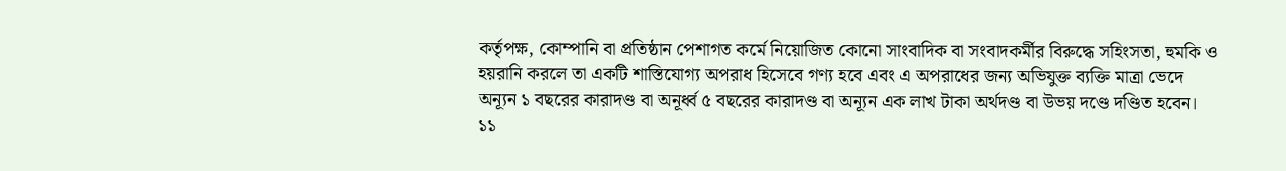কর্তৃপক্ষ, কোম্পানি বা প্রতিষ্ঠান পেশাগত কর্মে নিয়োজিত কোনো সাংবাদিক বা সংবাদকর্মীর বিরুদ্ধে সহিংসতা, হুমকি ও হয়রানি করলে তা একটি শাস্তিযোগ্য অপরাধ হিসেবে গণ্য হবে এবং এ অপরাধের জন্য অভিযুক্ত ব্যক্তি মাত্রা ভেদে অন্যূন ১ বছরের কারাদণ্ড বা অনূর্ধ্ব ৫ বছরের কারাদণ্ড বা অন্যূন এক লাখ টাকা অর্থদণ্ড বা উভয় দণ্ডে দণ্ডিত হবেন।
১১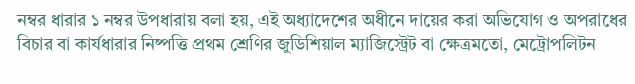নম্বর ধারার ১ নম্বর উপধারায় বলা হয়, এই অধ্যাদেশের অধীনে দায়ের করা অভিযোগ ও অপরাধের বিচার বা কার্যধারার নিষ্পত্তি প্রথম শ্রেণির জুডিশিয়াল ম্যাজিস্ট্রেট বা ক্ষেত্রমতো, মেট্রোপলিটন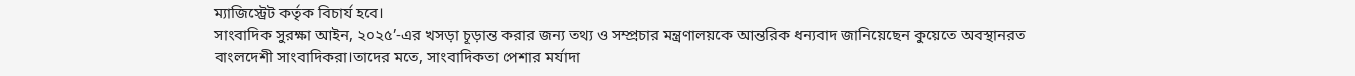ম্যাজিস্ট্রেট কর্তৃক বিচার্য হবে।
সাংবাদিক সুরক্ষা আইন, ২০২৫’-এর খসড়া চূড়ান্ত করার জন্য তথ্য ও সম্প্রচার মন্ত্রণালয়কে আন্তরিক ধন্যবাদ জানিয়েছেন কুয়েতে অবস্থানরত বাংলদেশী সাংবাদিকরা।তাদের মতে, সাংবাদিকতা পেশার মর্যাদা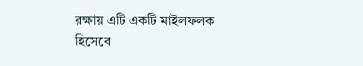রক্ষায় এটি একটি মাইলফলক হিসেবে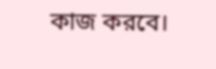কাজ করবে।